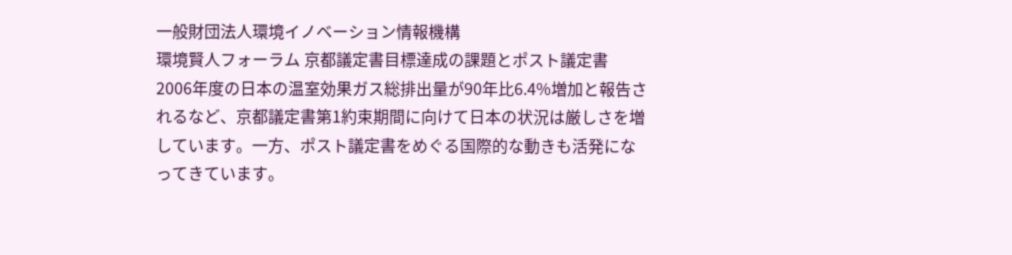一般財団法人環境イノベーション情報機構
環境賢人フォーラム 京都議定書目標達成の課題とポスト議定書
2006年度の日本の温室効果ガス総排出量が90年比6.4%増加と報告されるなど、京都議定書第1約束期間に向けて日本の状況は厳しさを増しています。一方、ポスト議定書をめぐる国際的な動きも活発になってきています。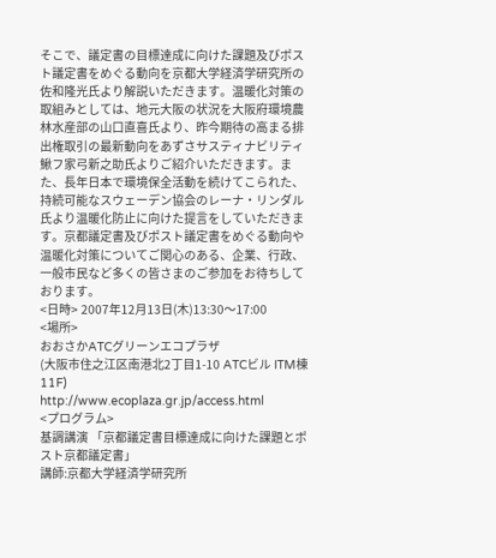そこで、議定書の目標達成に向けた課題及びポスト議定書をめぐる動向を京都大学経済学研究所の佐和隆光氏より解説いただきます。温暖化対策の取組みとしては、地元大阪の状況を大阪府環境農林水産部の山口直喜氏より、昨今期待の高まる排出権取引の最新動向をあずさサスティナビリティ鰍フ家弓新之助氏よりご紹介いただきます。また、長年日本で環境保全活動を続けてこられた、持続可能なスウェーデン協会のレーナ・リンダル氏より温暖化防止に向けた提言をしていただきます。京都議定書及びポスト議定書をめぐる動向や温暖化対策についてご関心のある、企業、行政、一般市民など多くの皆さまのご参加をお待ちしております。
<日時> 2007年12月13日(木)13:30〜17:00
<場所>
おおさかATCグリーンエコプラザ
(大阪市住之江区南港北2丁目1-10 ATCビル ITM棟11F)
http://www.ecoplaza.gr.jp/access.html
<プログラム>
基調講演 「京都議定書目標達成に向けた課題とポスト京都議定書」
講師:京都大学経済学研究所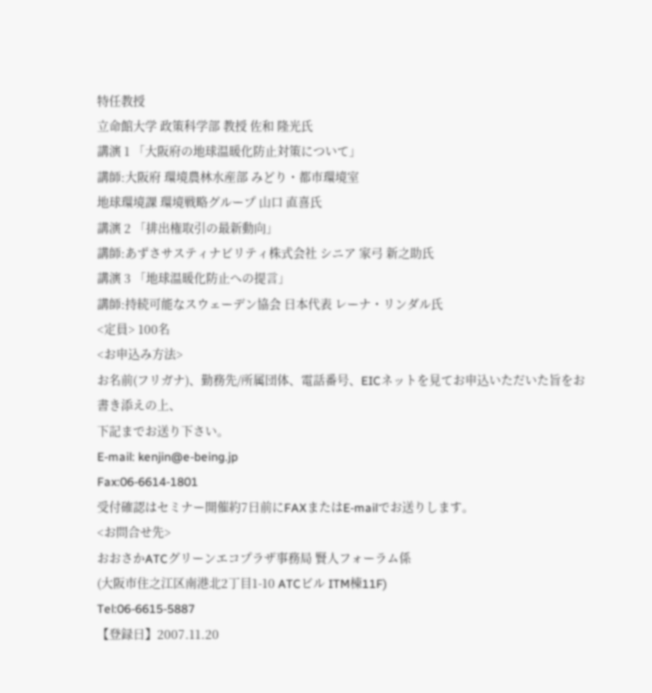特任教授
立命館大学 政策科学部 教授 佐和 隆光氏
講演 1 「大阪府の地球温暖化防止対策について」
講師:大阪府 環境農林水産部 みどり・都市環境室
地球環境課 環境戦略グループ 山口 直喜氏
講演 2 「排出権取引の最新動向」
講師:あずさサスティナビリティ株式会社 シニア 家弓 新之助氏
講演 3 「地球温暖化防止への提言」
講師:持続可能なスウェーデン協会 日本代表 レーナ・リンダル氏
<定員> 100名
<お申込み方法>
お名前(フリガナ)、勤務先/所属団体、電話番号、EICネットを見てお申込いただいた旨をお書き添えの上、
下記までお送り下さい。
E-mail: kenjin@e-being.jp
Fax:06-6614-1801
受付確認はセミナー開催約7日前にFAXまたはE-mailでお送りします。
<お問合せ先>
おおさかATCグリーンエコプラザ事務局 賢人フォーラム係
(大阪市住之江区南港北2丁目1-10 ATCビル ITM棟11F)
Tel:06-6615-5887
【登録日】2007.11.20